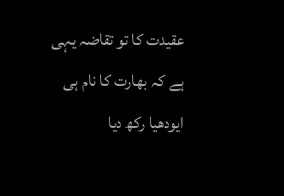عقیدت کا تو تقاضہ یہی ہے کہ بھارت کا نام ہی ایودھیا رکھ دیا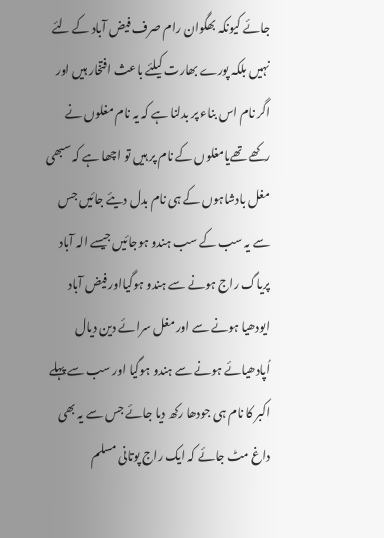جائے کیونکہ بھگوان رام صرف فیض آباد کے لئے نہیں بلکہ پورے بھارت کیلئے باعث افتخار ہیں اور اگر نام اس بناء پر بدلنا ہے کہ یہ نام مغلوں نے رکھے تھےیامغلوں کے نام پر ہیں تو اچھا ہے کہ سبھی مغل بادشاہوں کے ہی نام بدل دیئے جائیں جس سے یہ سب کے سب ہندو ہوجائیں جیسے الہ آباد پریاگ راج ہونے سے ہندو ہوگیااور فیض آباد ایودھیا ہونے سے اور مغل سرائے دین دیال اُپادھیائے ہونے سے ہندو ہوگیا اور سب سے پہلے اکبر کا نام ہی جودھا رکھ دیا جائے جس سے یہ بھی داغ مٹ جائے کہ ایک راج پوتانی مسلم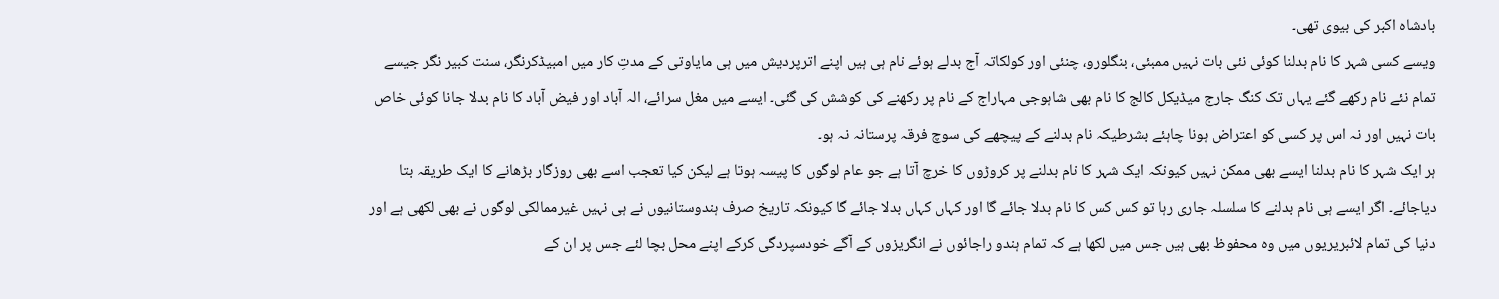بادشاہ اکبر کی بیوی تھی۔
ویسے کسی شہر کا نام بدلنا کوئی نئی بات نہیں ممبئی، بنگلورو، چنئی اور کولکاتہ آج بدلے ہوئے نام ہی ہیں اپنے اترپردیش میں ہی مایاوتی کے مدتِ کار میں امبیڈکرنگر، سنت کبیر نگر جیسے تمام نئے نام رکھے گئے یہاں تک کنگ جارج میڈیکل کالج کا نام بھی شاہوجی مہاراج کے نام پر رکھنے کی کوشش کی گئی۔ ایسے میں مغل سرائے، الہ آباد اور فیض آباد کا نام بدلا جانا کوئی خاص بات نہیں اور نہ اس پر کسی کو اعتراض ہونا چاہئے بشرطیکہ نام بدلنے کے پیچھے کی سوچ فرقہ پرستانہ نہ ہو۔
ہر ایک شہر کا نام بدلنا ایسے بھی ممکن نہیں کیونکہ ایک شہر کا نام بدلنے پر کروڑوں کا خرچ آتا ہے جو عام لوگوں کا پیسہ ہوتا ہے لیکن کیا تعجب اسے بھی روزگار بڑھانے کا ایک طریقہ بتا دیاجائے۔ اگر ایسے ہی نام بدلنے کا سلسلہ جاری رہا تو کس کس کا نام بدلا جائے گا اور کہاں کہاں بدلا جائے گا کیونکہ تاریخ صرف ہندوستانیوں نے ہی نہیں غیرممالکی لوگوں نے بھی لکھی ہے اور دنیا کی تمام لائبریریوں میں وہ محفوظ بھی ہیں جس میں لکھا ہے کہ تمام ہندو راجائوں نے انگریزوں کے آگے خودسپردگی کرکے اپنے محل بچا لئے جس پر ان کے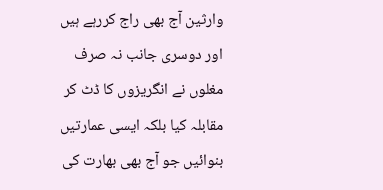وارثین آج بھی راج کررہے ہیں اور دوسری جانب نہ صرف مغلوں نے انگریزوں کا ڈٹ کر مقابلہ کیا بلکہ ایسی عمارتیں بنوائیں جو آج بھی بھارت کی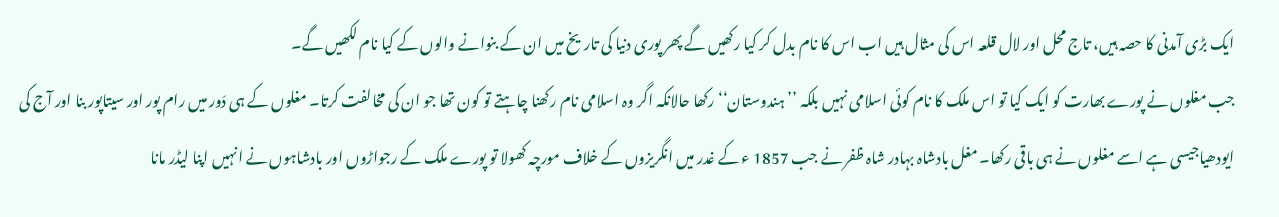ایک بڑی آمدنی کا حصہ ہیں، تاج محل اور لال قلعہ اس کی مثال ہیں اب اس کا نام بدل کر کیا رکھیں گے پھر پوری دنیا کی تاریخ میں ان کے بنوانے والوں کے کیا نام لکھیں گے۔
جب مغلوں نے پورے بھارت کو ایک کیا تو اس ملک کا نام کوئی اسلامی نہیں بلکہ ’’ہندوستان‘‘ رکھا حالانکہ اگر وہ اسلامی نام رکھنا چاہتے تو کون تھا جو ان کی مخالفت کرتا۔ مغلوں کے ہی دَور میں رام پور اور سیتاپور بنا اور آج کی ایودھیاجیسی ہے اسے مغلوں نے ہی باقی رکھا۔ مغل بادشاہ بہادر شاہ ظفر نے جب 1857 ء کے غدر میں انگریزوں کے خلاف مورچہ کھولا تو پورے ملک کے رجواڑوں اور بادشاہوں نے انہیں اپنا لیڈر مانا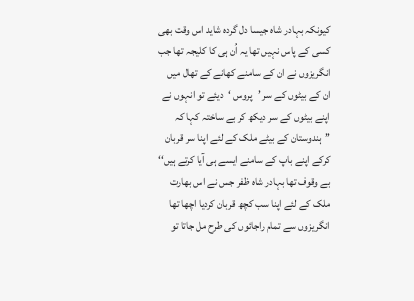کیونکہ بہادر شاہ جیسا دل گردہ شاید اس وقت بھی کسی کے پاس نہیں تھا یہ اُن ہی کا کلیجہ تھا جب انگریزوں نے ان کے سامنے کھانے کے تھال میں ان کے بیٹوں کے سر ’پروس ‘دیئے تو انہوں نے اپنے بیٹوں کے سر دیکھ کر بے ساختہ کہا کہ ’’ہندوستان کے بیٹے ملک کے لئے اپنا سر قربان کرکے اپنے باپ کے سامنے ایسے ہی آیا کرتے ہیں‘‘ بے وقوف تھا بہادر شاہ ظفر جس نے اس بھارت ملک کے لئے اپنا سب کچھ قربان کردیا اچھا تھا انگریزوں سے تمام راجائوں کی طرح مل جاتا تو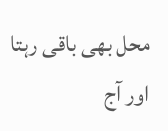محل بھی باقی رہتا اور آج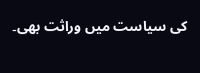کی سیاست میں وراثت بھی۔